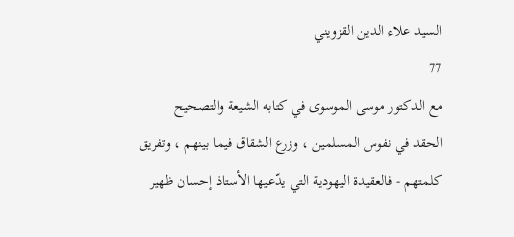السيد علاء الدين القزويني
77
مع الدكتور موسى الموسوى في كتابه الشيعة والتصحيح
الحقد في نفوس المسلمين ، وزرع الشقاق فيما بينهم ، وتفريق كلمتهم - فالعقيدة اليهودية التي يدّعيها الأستاذ إحسان ظهير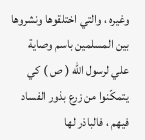وغيره ، والتي اختلقوها ونشروها بين المسلمين باسم وصاية علي لرسول اللّه ( ص ) كي يتمكّنوا من زرع بذور الفساد فيهم ، فالباذر لها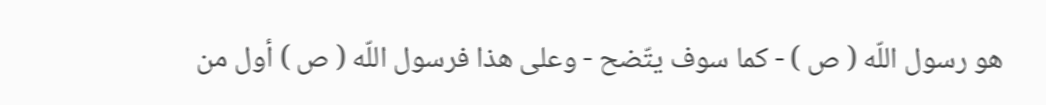هو رسول اللّه ( ص ) - كما سوف يتّضح - وعلى هذا فرسول اللّه ( ص ) أول من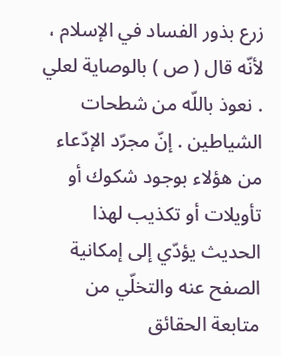زرع بذور الفساد في الإسلام ، لأنّه قال ( ص ) بالوصاية لعلي . نعوذ باللّه من شطحات الشياطين . إنّ مجرّد الإدّعاء من هؤلاء بوجود شكوك أو تأويلات أو تكذيب لهذا الحديث يؤدّي إلى إمكانية الصفح عنه والتخلّي من متابعة الحقائق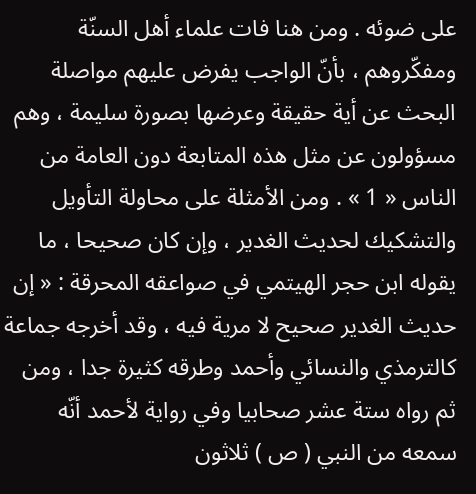على ضوئه . ومن هنا فات علماء أهل السنّة ومفكّروهم ، بأنّ الواجب يفرض عليهم مواصلة البحث عن أية حقيقة وعرضها بصورة سليمة ، وهم مسؤولون عن مثل هذه المتابعة دون العامة من الناس « 1 » . ومن الأمثلة على محاولة التأويل والتشكيك لحديث الغدير ، وإن كان صحيحا ، ما يقوله ابن حجر الهيتمي في صواعقه المحرقة : « إن حديث الغدير صحيح لا مرية فيه ، وقد أخرجه جماعة كالترمذي والنسائي وأحمد وطرقه كثيرة جدا ، ومن ثم رواه ستة عشر صحابيا وفي رواية لأحمد أنّه سمعه من النبي ( ص ) ثلاثون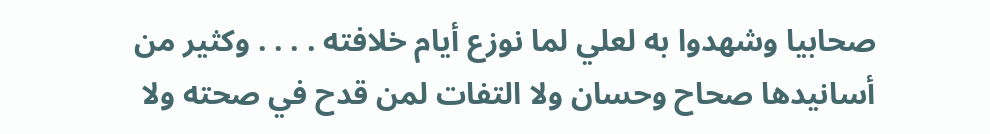صحابيا وشهدوا به لعلي لما نوزع أيام خلافته . . . . وكثير من أسانيدها صحاح وحسان ولا التفات لمن قدح في صحته ولا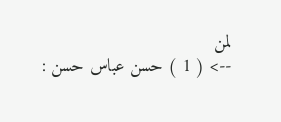لمن
--> ( 1 ) حسن عباس حسن :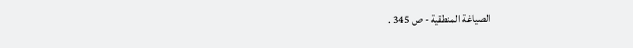الصياغة المنطقية - ص 345 .